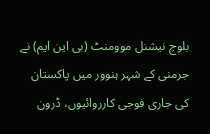بلوچ نیشنل موومنٹ (بی این ایم) نے جرمنی کے شہر ہنوور میں پاکستان کی جاری فوجی کارروائیوں، ڈرون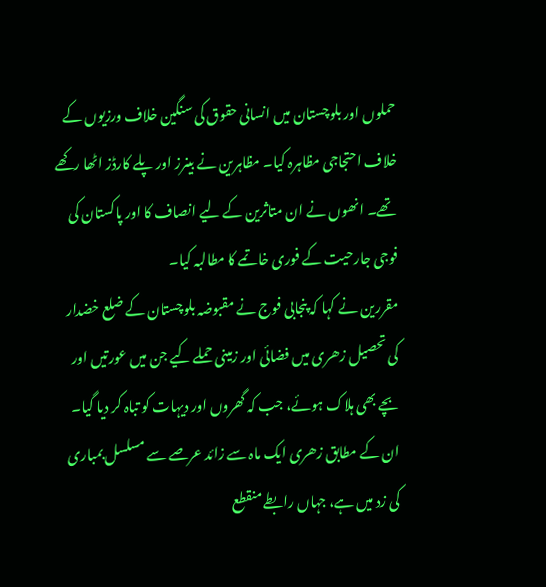حملوں اور بلوچستان میں انسانی حقوق کی سنگین خلاف ورزیوں کے خلاف احتجاجی مظاہرہ کیا۔ مظاہرین نے بینرز اور پلے کارڈز اٹھا رکھے تھے۔ انھوں نے ان متاثرین کے لیے انصاف کا اور پاکستان کی فوجی جارحیت کے فوری خاتمے کا مطالبہ کیا۔
مقررین نے کہا کہ پنجابی فوج نے مقبوضہ بلوچستان کے ضلع خضدار کی تحصیل زھری میں فضائی اور زمینی حملے کیے جن میں عورتیں اور بچے بھی ہلاک ہوئے، جب کہ گھروں اور دیہات کو تباہ کر دیا گیا۔ ان کے مطابق زھری ایک ماہ سے زائد عرصے سے مسلسل بمباری کی زد میں ہے، جہاں رابطے منقطع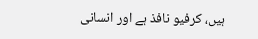ہیں، کرفیو نافذ ہے اور انسانی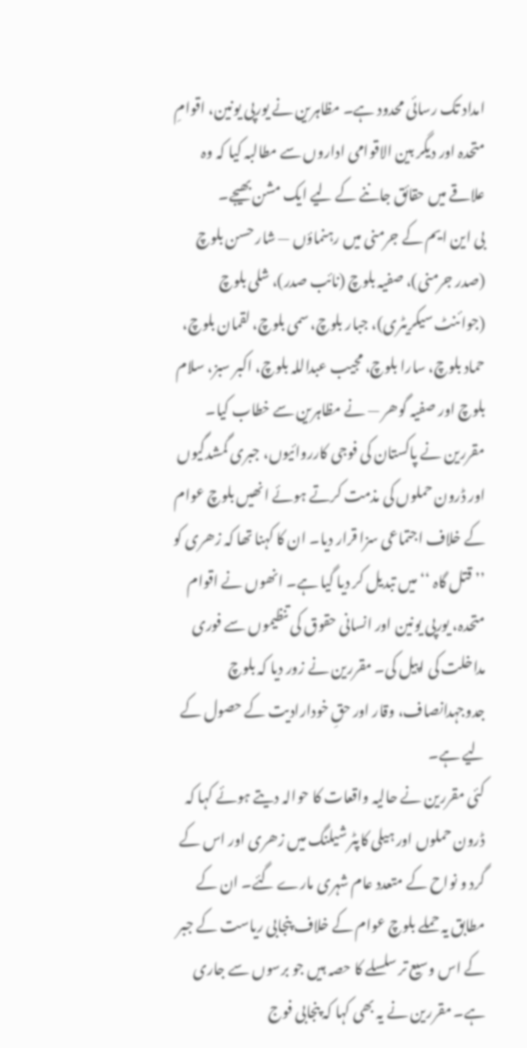امداد تک رسائی محدود ہے۔ مظاہرین نے یورپی یونین، اقوامِ متحدہ اور دیگر بین الاقوامی اداروں سے مطالبہ کیا کہ وہ علاقے میں حقائق جاننے کے لیے ایک مشن بھیجے۔
بی این ایم کے جرمنی میں رہنماؤں — شار حسن بلوچ (صدر جرمنی)، صفیہ بلوچ (نائب صدر)، شلی بلوچ (جوائنٹ سیکریٹری)، جبار بلوچ، سمی بلوچ، لقمان بلوچ، حماد بلوچ، سارا بلوچ، مجیب عبداللہ بلوچ، اکبر سبز، سلام بلوچ اور صفیہ گوھر — نے مظاہرین سے خطاب کیا۔ مقررین نے پاکستان کی فوجی کارروائیوں، جبری گمشدگیوں اور ڈرون حملوں کی مذمت کرتے ہوئے انھیں بلوچ عوام کے خلاف اجتماعی سزا قرار دیا۔ ان کا کہنا تھا کہ زھری کو ’’ قتل گاہ ‘‘ میں تبدیل کر دیا گیا ہے۔ انھوں نے اقوام متحدہ، یورپی یونین اور انسانی حقوق کی تنظیموں سے فوری مداخلت کی اپیل کی۔ مقررین نے زور دیا کہ بلوچ جدوجہدانصاف، وقار اور حقِ خودارادیت کے حصول کے لیے ہے۔
کئی مقررین نے حالیہ واقعات کا حوالہ دیتے ہوئے کہا کہ ڈرون حملوں اور ہیلی کاپٹر شیلنگ میں زھری اور اس کے گرد و نواح کے متعدد عام شہری مارے گئے۔ ان کے مطابق یہ حملے بلوچ عوام کے خلاف پنجابی ریاست کے جبر کے اس وسیع تر سلسلے کا حصہ ہیں جو برسوں سے جاری ہے۔ مقررین نے یہ بھی کہا کہ پنجابی فوج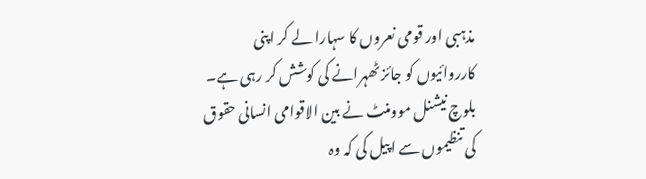مذہبی اور قومی نعروں کا سہارا لے کر اپنی کارروائیوں کو جائز ٹھہرانے کی کوشش کر رہی ہے۔
بلوچ نیشنل موومنٹ نے بین الاقوامی انسانی حقوق کی تنظیموں سے اپیل کی کہ وہ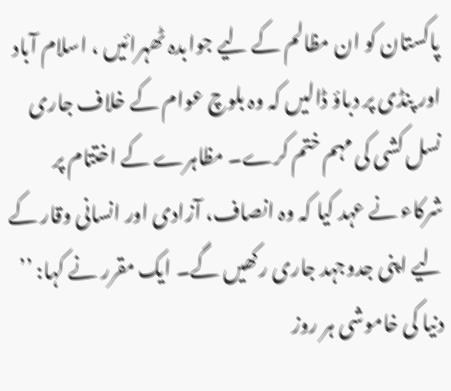پاکستان کو ان مظالم کے لیے جوابدہ ٹھہرائیں ، اسلام آباد اور پنڈی پر دباؤ ڈالیں کہ وہ بلوچ عوام کے خلاف جاری نسل کشی کی مہم ختم کرے۔ مظاہرے کے اختتام پر شرکاء نے عہد کیا کہ وہ انصاف، آزادی اور انسانی وقار کے لیے اپنی جدوجہد جاری رکھیں گے۔ ایک مقرر نے کہا: ’’ دنیا کی خاموشی ہر روز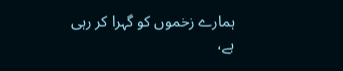ہمارے زخموں کو گہرا کر رہی ہے،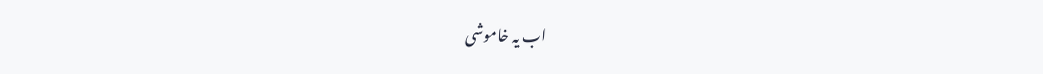اب یہ خاموشی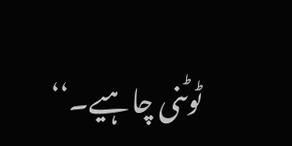ٹوٹنی چاہیے۔‘‘